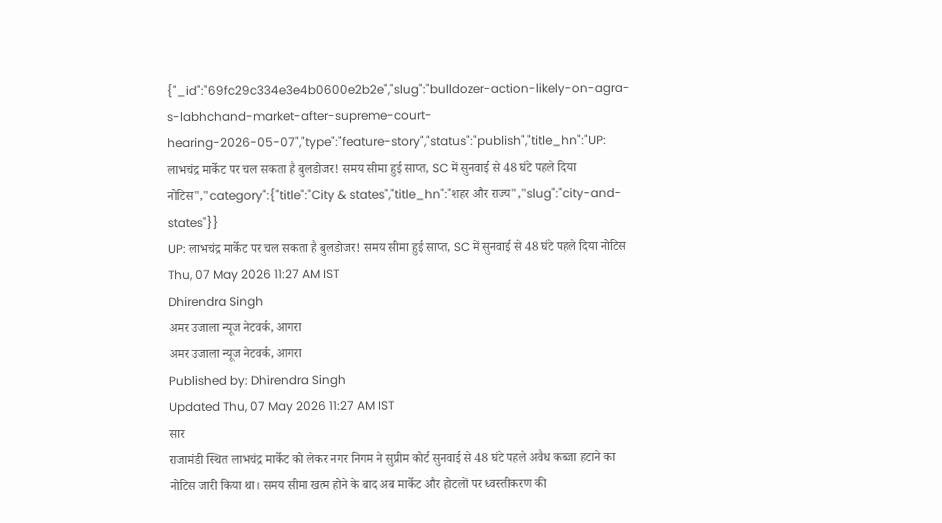{"_id":"69fc29c334e3e4b0600e2b2e","slug":"bulldozer-action-likely-on-agra-s-labhchand-market-after-supreme-court-hearing-2026-05-07","type":"feature-story","status":"publish","title_hn":"UP: लाभचंद्र मार्केट पर चल सकता है बुलडोजर! समय सीमा हुई साप्त, SC में सुनवाई से 48 घंटे पहले दिया नोटिस","category":{"title":"City & states","title_hn":"शहर और राज्य","slug":"city-and-states"}}
UP: लाभचंद्र मार्केट पर चल सकता है बुलडोजर! समय सीमा हुई साप्त, SC में सुनवाई से 48 घंटे पहले दिया नोटिस
Thu, 07 May 2026 11:27 AM IST
Dhirendra Singh
अमर उजाला न्यूज नेटवर्क, आगरा
अमर उजाला न्यूज नेटवर्क, आगरा
Published by: Dhirendra Singh
Updated Thu, 07 May 2026 11:27 AM IST
सार
राजामंडी स्थित लाभचंद्र मार्केट को लेकर नगर निगम ने सुप्रीम कोर्ट सुनवाई से 48 घंटे पहले अवैध कब्जा हटाने का नोटिस जारी किया था। समय सीमा खत्म होने के बाद अब मार्केट और होटलों पर ध्वस्तीकरण की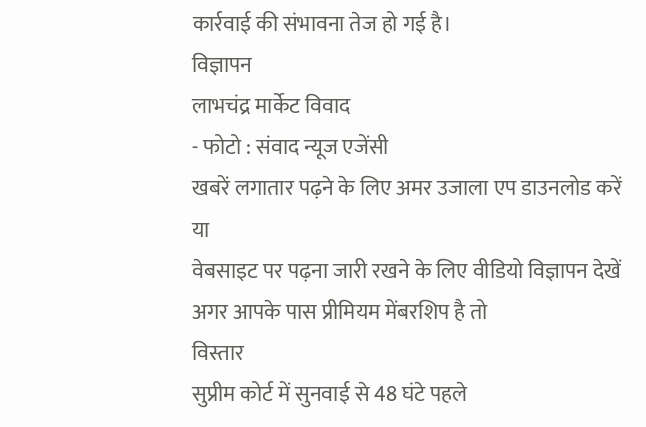कार्रवाई की संभावना तेज हो गई है।
विज्ञापन
लाभचंद्र मार्केट विवाद
- फोटो : संवाद न्यूज एजेंसी
खबरें लगातार पढ़ने के लिए अमर उजाला एप डाउनलोड करें
या
वेबसाइट पर पढ़ना जारी रखने के लिए वीडियो विज्ञापन देखें
अगर आपके पास प्रीमियम मेंबरशिप है तो
विस्तार
सुप्रीम कोर्ट में सुनवाई से 48 घंटे पहले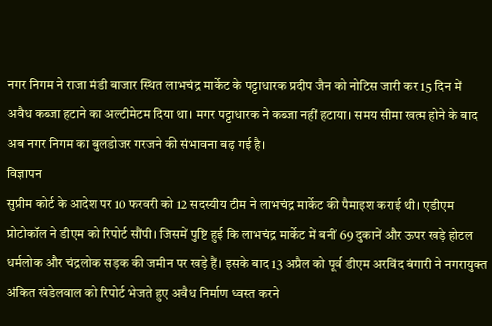नगर निगम ने राजा मंडी बाजार स्थित लाभचंद्र मार्केट के पट्टाधारक प्रदीप जैन को नोटिस जारी कर 15 दिन में अवैध कब्जा हटाने का अल्टीमेटम दिया था। मगर पट्टाधारक ने कब्जा नहीं हटाया। समय सीमा खत्म होने के बाद अब नगर निगम का बुलडोजर गरजने की संभावना बढ़ गई है।
विज्ञापन
सुप्रीम कोर्ट के आदेश पर 10 फरवरी को 12 सदस्यीय टीम ने लाभचंद्र मार्केट की पैमाइश कराई थी। एडीएम प्रोटोकॉल ने डीएम को रिपोर्ट सौंपी। जिसमें पुष्टि हुई कि लाभचंद्र मार्केट में बनीं 69 दुकानें और ऊपर खड़े होटल धर्मलोक और चंद्रलोक सड़क की जमीन पर खड़े हैं। इसके बाद 13 अप्रैल को पूर्व डीएम अरविंद बंगारी ने नगरायुक्त अंकित खंडेलवाल को रिपोर्ट भेजते हुए अवैध निर्माण ध्वस्त करने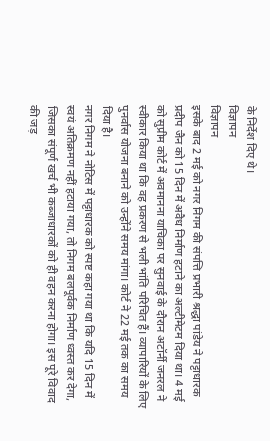के निर्देश दिए थे।
विज्ञापन
विज्ञापन
इसके बाद 2 मई को नगर निगम की संपत्ति प्रभारी श्रद्धा पांडेय ने पट्टाधारक प्रदीप जैन को 15 दिन में अवैध निर्माण हटाने का अल्टीमेटम दिया था। 4 मई को सुप्रीम कोर्ट में अवमानना याचिका पर सुनवाई के दौरान अटॉर्नी जनरल ने स्वीकार किया था कि वह प्रकरण से भली भांति परिचित हैं। व्यापारियों के लिए पुनर्वास योजना बनाने को उन्होंने समय मांगा। कोर्ट ने 22 मई तक का समय दिया है।
नगर निगम ने नोटिस में पट्टाधारक को स्पष्ट कहा गया था कि यदि 15 दिन में स्वयं अतिक्रमण नहीं हटाया गया, तो निगम बलपूर्वक निर्माण ध्वस्त कर देगा, जिसका संपूर्ण खर्च भी कब्जाधारकों को ही वहन करना होगा। इस पूरे विवाद की जड़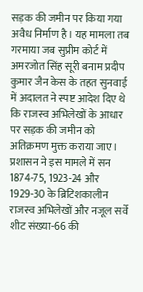सड़क की जमीन पर किया गया अवैध निर्माण है। यह मामला तब गरमाया जब सुप्रीम कोर्ट में अमरजोत सिंह सूरी बनाम प्रदीप कुमार जैन केस के तहत सुनवाई में अदालत ने स्पष्ट आदेश दिए थे कि राजस्व अभिलेखों के आधार पर सड़क की जमीन को अतिक्रमण मुक्त कराया जाए।
प्रशासन ने इस मामले में सन 1874-75, 1923-24 और 1929-30 के ब्रिटिशकालीन राजस्व अभिलेखों और नजूल सर्वे शीट संख्या-66 की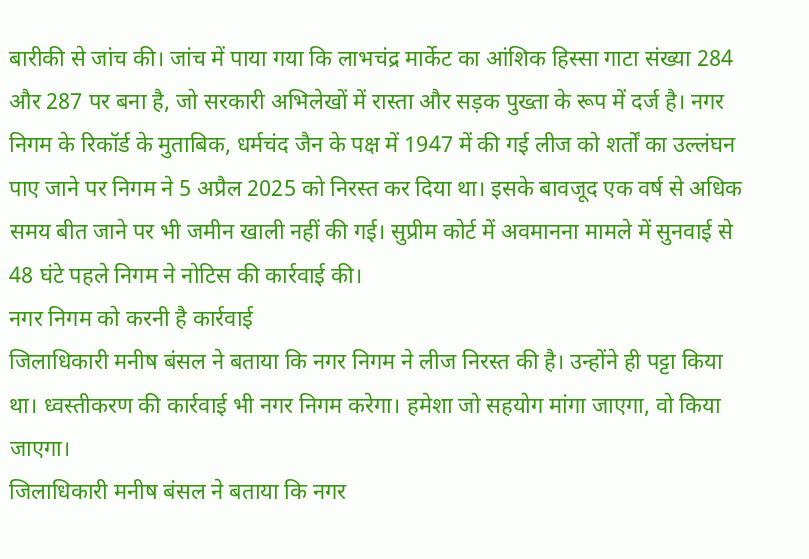बारीकी से जांच की। जांच में पाया गया कि लाभचंद्र मार्केट का आंशिक हिस्सा गाटा संख्या 284 और 287 पर बना है, जो सरकारी अभिलेखों में रास्ता और सड़क पुख्ता के रूप में दर्ज है। नगर निगम के रिकॉर्ड के मुताबिक, धर्मचंद जैन के पक्ष में 1947 में की गई लीज को शर्तों का उल्लंघन पाए जाने पर निगम ने 5 अप्रैल 2025 को निरस्त कर दिया था। इसके बावजूद एक वर्ष से अधिक समय बीत जाने पर भी जमीन खाली नहीं की गई। सुप्रीम कोर्ट में अवमानना मामले में सुनवाई से 48 घंटे पहले निगम ने नोटिस की कार्रवाई की।
नगर निगम को करनी है कार्रवाई
जिलाधिकारी मनीष बंसल ने बताया कि नगर निगम ने लीज निरस्त की है। उन्होंने ही पट्टा किया था। ध्वस्तीकरण की कार्रवाई भी नगर निगम करेगा। हमेशा जो सहयोग मांगा जाएगा, वो किया जाएगा।
जिलाधिकारी मनीष बंसल ने बताया कि नगर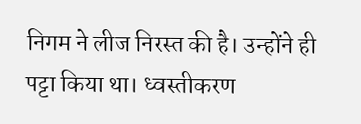निगम ने लीज निरस्त की है। उन्होंने ही पट्टा किया था। ध्वस्तीकरण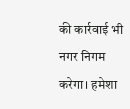की कार्रवाई भी नगर निगम करेगा। हमेशा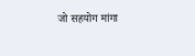जो सहयोग मांगा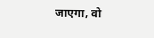जाएगा, वो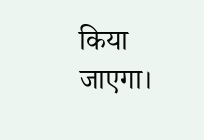किया जाएगा।